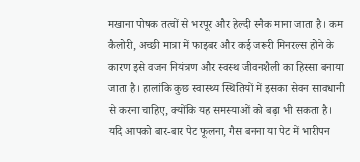मखाना पोषक तत्वों से भरपूर और हेल्दी स्नैक माना जाता है। कम कैलोरी, अच्छी मात्रा में फाइबर और कई जरूरी मिनरल्स होने के कारण इसे वजन नियंत्रण और स्वस्थ जीवनशैली का हिस्सा बनाया जाता है। हालांकि कुछ स्वास्थ्य स्थितियों में इसका सेवन सावधानी से करना चाहिए, क्योंकि यह समस्याओं को बढ़ा भी सकता है।
यदि आपको बार-बार पेट फूलना, गैस बनना या पेट में भारीपन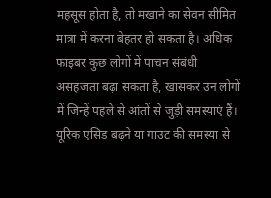महसूस होता है, तो मखाने का सेवन सीमित मात्रा में करना बेहतर हो सकता है। अधिक फाइबर कुछ लोगों में पाचन संबंधी असहजता बढ़ा सकता है, खासकर उन लोगों में जिन्हें पहले से आंतों से जुड़ी समस्याएं हैं।
यूरिक एसिड बढ़ने या गाउट की समस्या से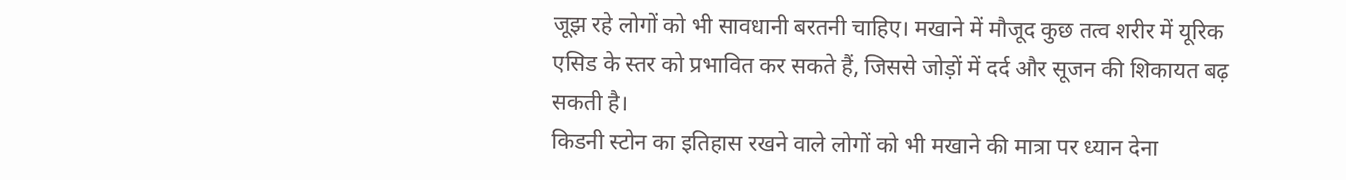जूझ रहे लोगों को भी सावधानी बरतनी चाहिए। मखाने में मौजूद कुछ तत्व शरीर में यूरिक एसिड के स्तर को प्रभावित कर सकते हैं, जिससे जोड़ों में दर्द और सूजन की शिकायत बढ़ सकती है।
किडनी स्टोन का इतिहास रखने वाले लोगों को भी मखाने की मात्रा पर ध्यान देना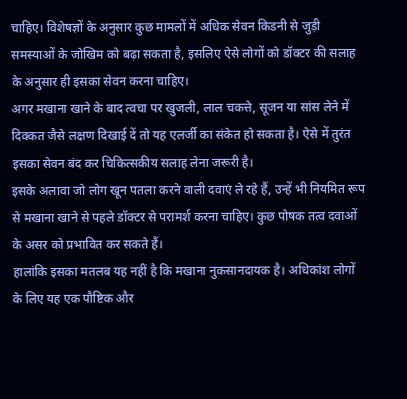चाहिए। विशेषज्ञों के अनुसार कुछ मामलों में अधिक सेवन किडनी से जुड़ी समस्याओं के जोखिम को बढ़ा सकता है, इसलिए ऐसे लोगों को डॉक्टर की सलाह के अनुसार ही इसका सेवन करना चाहिए।
अगर मखाना खाने के बाद त्वचा पर खुजली, लाल चकत्ते, सूजन या सांस लेने में दिक्कत जैसे लक्षण दिखाई दें तो यह एलर्जी का संकेत हो सकता है। ऐसे में तुरंत इसका सेवन बंद कर चिकित्सकीय सलाह लेना जरूरी है।
इसके अलावा जो लोग खून पतला करने वाली दवाएं ले रहे हैं, उन्हें भी नियमित रूप से मखाना खाने से पहले डॉक्टर से परामर्श करना चाहिए। कुछ पोषक तत्व दवाओं के असर को प्रभावित कर सकते हैं।
हालांकि इसका मतलब यह नहीं है कि मखाना नुकसानदायक है। अधिकांश लोगों के लिए यह एक पौष्टिक और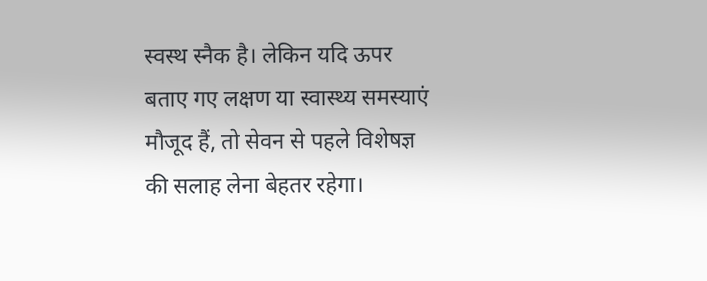स्वस्थ स्नैक है। लेकिन यदि ऊपर बताए गए लक्षण या स्वास्थ्य समस्याएं मौजूद हैं, तो सेवन से पहले विशेषज्ञ की सलाह लेना बेहतर रहेगा।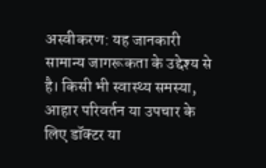अस्वीकरण: यह जानकारी सामान्य जागरूकता के उद्देश्य से है। किसी भी स्वास्थ्य समस्या, आहार परिवर्तन या उपचार के लिए डॉक्टर या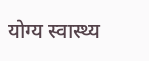योग्य स्वास्थ्य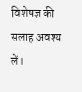विशेषज्ञ की सलाह अवश्य लें।